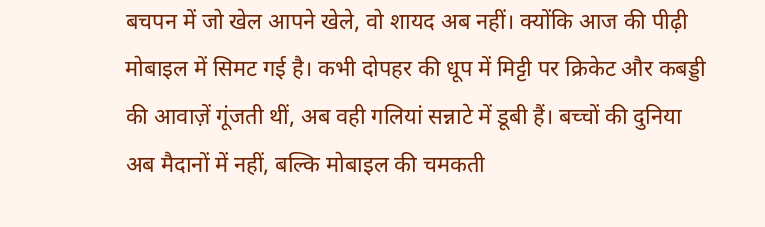बचपन में जो खेल आपने खेले, वो शायद अब नहीं। क्योंकि आज की पीढ़ी मोबाइल में सिमट गई है। कभी दोपहर की धूप में मिट्टी पर क्रिकेट और कबड्डी की आवाज़ें गूंजती थीं, अब वही गलियां सन्नाटे में डूबी हैं। बच्चों की दुनिया अब मैदानों में नहीं, बल्कि मोबाइल की चमकती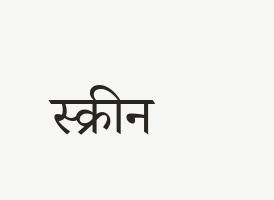स्क्रीन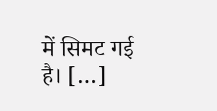में सिमट गई है। […]